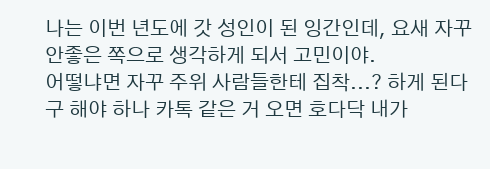나는 이번 년도에 갓 성인이 된 잉간인데, 요새 자꾸 안좋은 쪽으로 생각하게 되서 고민이야.
어떻냐면 자꾸 주위 사람들한테 집착...? 하게 된다구 해야 하나 카톡 같은 거 오면 호다닥 내가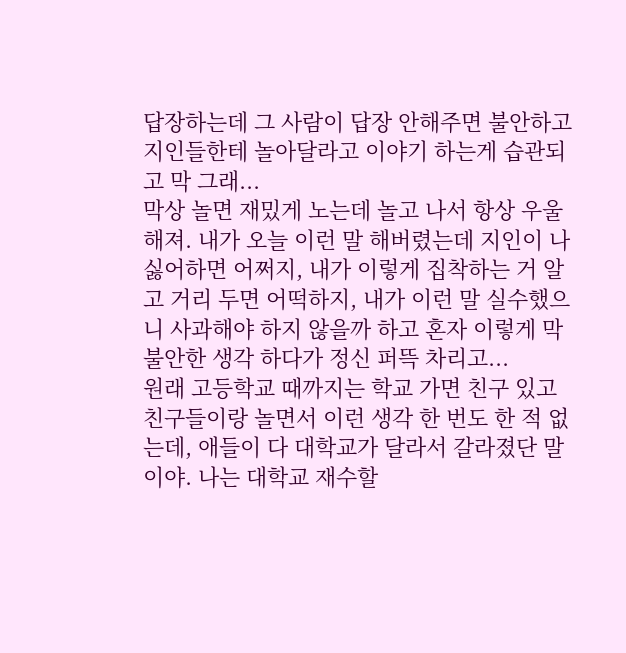답장하는데 그 사람이 답장 안해주면 불안하고 지인들한테 놀아달라고 이야기 하는게 습관되고 막 그래...
막상 놀면 재밌게 노는데 놀고 나서 항상 우울해져. 내가 오늘 이런 말 해버렸는데 지인이 나 싫어하면 어쩌지, 내가 이렇게 집착하는 거 알고 거리 두면 어떡하지, 내가 이런 말 실수했으니 사과해야 하지 않을까 하고 혼자 이렇게 막 불안한 생각 하다가 정신 퍼뜩 차리고...
원래 고등학교 때까지는 학교 가면 친구 있고 친구들이랑 놀면서 이런 생각 한 번도 한 적 없는데, 애들이 다 대학교가 달라서 갈라졌단 말이야. 나는 대학교 재수할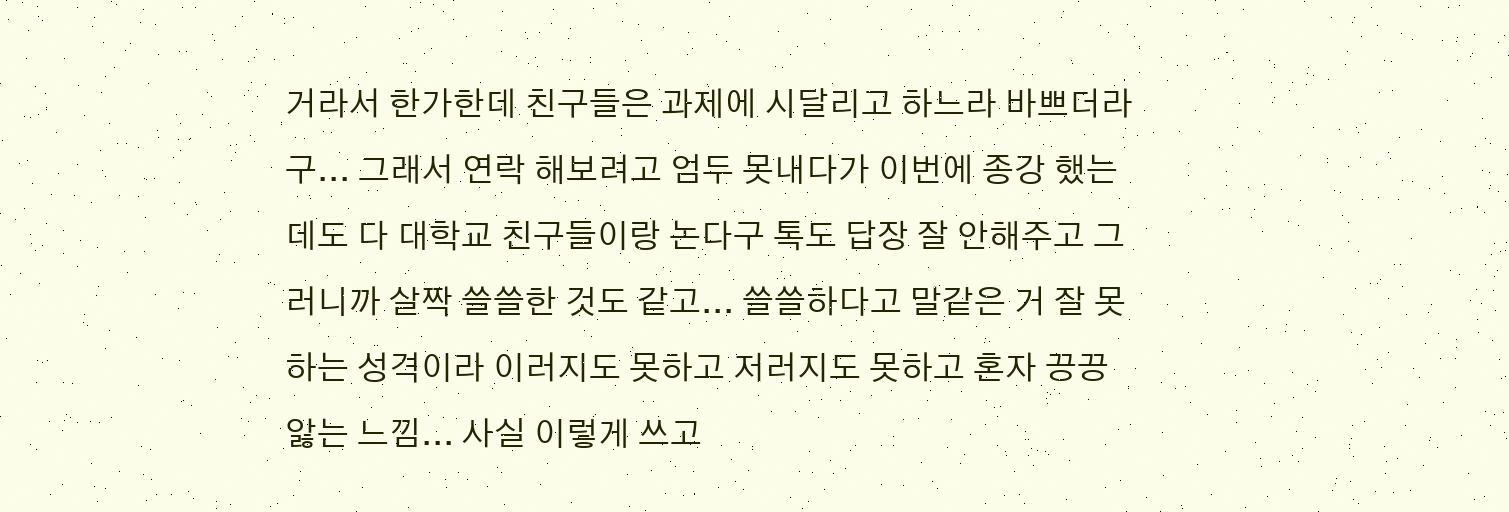거라서 한가한데 친구들은 과제에 시달리고 하느라 바쁘더라구... 그래서 연락 해보려고 엄두 못내다가 이번에 종강 했는데도 다 대학교 친구들이랑 논다구 톡도 답장 잘 안해주고 그러니까 살짝 쓸쓸한 것도 같고... 쓸쓸하다고 말같은 거 잘 못하는 성격이라 이러지도 못하고 저러지도 못하고 혼자 끙끙 앓는 느낌... 사실 이렇게 쓰고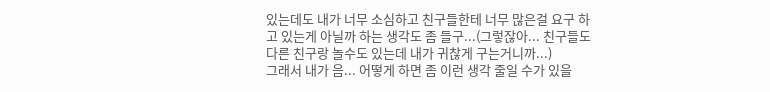있는데도 내가 너무 소심하고 친구들한테 너무 많은걸 요구 하고 있는게 아닐까 하는 생각도 좀 들구...(그렇잖아... 친구들도 다른 친구랑 놀수도 있는데 내가 귀찮게 구는거니까...)
그래서 내가 음... 어떻게 하면 좀 이런 생각 줄일 수가 있을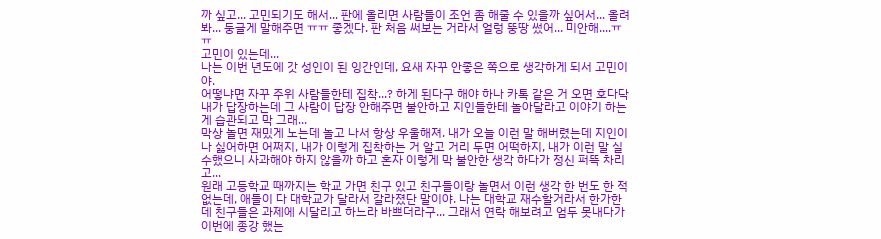까 싶고... 고민되기도 해서... 판에 올리면 사람들이 조언 좀 해줄 수 있을까 싶어서... 올려봐... 둥글게 말해주면 ㅠㅠ 좋겠다. 판 처음 써보는 거라서 얼렁 뚱땅 썼어... 미안해....ㅠㅠ
고민이 있는데...
나는 이번 년도에 갓 성인이 된 잉간인데, 요새 자꾸 안좋은 쪽으로 생각하게 되서 고민이야.
어떻냐면 자꾸 주위 사람들한테 집착...? 하게 된다구 해야 하나 카톡 같은 거 오면 호다닥 내가 답장하는데 그 사람이 답장 안해주면 불안하고 지인들한테 놀아달라고 이야기 하는게 습관되고 막 그래...
막상 놀면 재밌게 노는데 놀고 나서 항상 우울해져. 내가 오늘 이런 말 해버렸는데 지인이 나 싫어하면 어쩌지, 내가 이렇게 집착하는 거 알고 거리 두면 어떡하지, 내가 이런 말 실수했으니 사과해야 하지 않을까 하고 혼자 이렇게 막 불안한 생각 하다가 정신 퍼뜩 차리고...
원래 고등학교 때까지는 학교 가면 친구 있고 친구들이랑 놀면서 이런 생각 한 번도 한 적 없는데, 애들이 다 대학교가 달라서 갈라졌단 말이야. 나는 대학교 재수할거라서 한가한데 친구들은 과제에 시달리고 하느라 바쁘더라구... 그래서 연락 해보려고 엄두 못내다가 이번에 종강 했는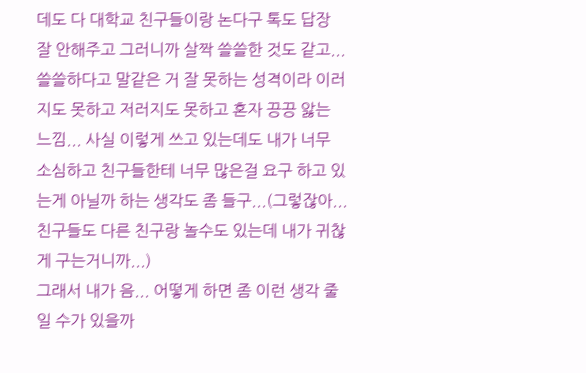데도 다 대학교 친구들이랑 논다구 톡도 답장 잘 안해주고 그러니까 살짝 쓸쓸한 것도 같고... 쓸쓸하다고 말같은 거 잘 못하는 성격이라 이러지도 못하고 저러지도 못하고 혼자 끙끙 앓는 느낌... 사실 이렇게 쓰고 있는데도 내가 너무 소심하고 친구들한테 너무 많은걸 요구 하고 있는게 아닐까 하는 생각도 좀 들구...(그렇잖아... 친구들도 다른 친구랑 놀수도 있는데 내가 귀찮게 구는거니까...)
그래서 내가 음... 어떻게 하면 좀 이런 생각 줄일 수가 있을까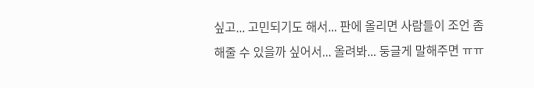싶고... 고민되기도 해서... 판에 올리면 사람들이 조언 좀 해줄 수 있을까 싶어서... 올려봐... 둥글게 말해주면 ㅠㅠ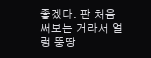좋겠다. 판 처음 써보는 거라서 얼렁 뚱땅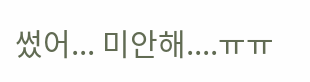썼어... 미안해....ㅠㅠ